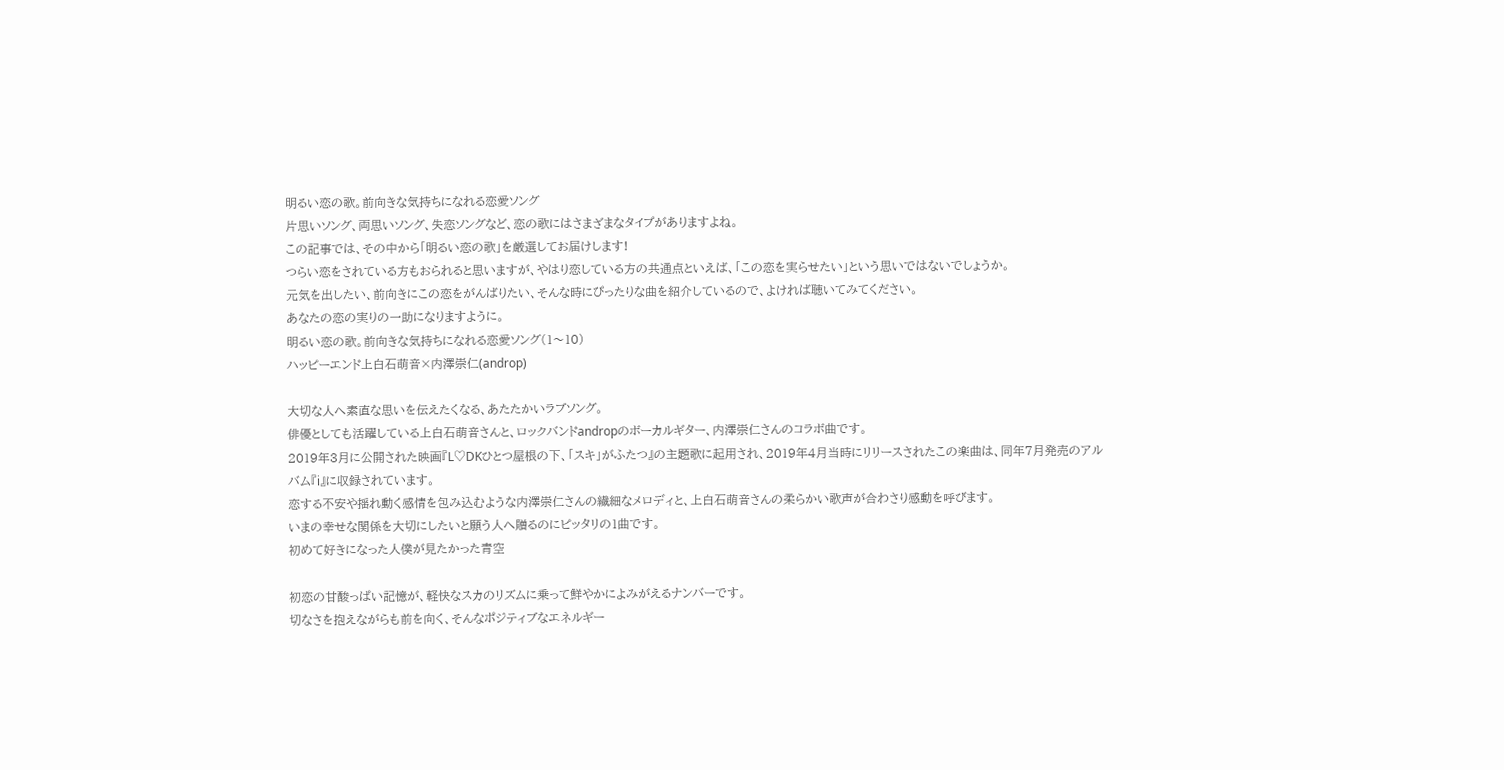明るい恋の歌。前向きな気持ちになれる恋愛ソング
片思いソング、両思いソング、失恋ソングなど、恋の歌にはさまざまなタイプがありますよね。
この記事では、その中から「明るい恋の歌」を厳選してお届けします!
つらい恋をされている方もおられると思いますが、やはり恋している方の共通点といえば、「この恋を実らせたい」という思いではないでしょうか。
元気を出したい、前向きにこの恋をがんばりたい、そんな時にぴったりな曲を紹介しているので、よければ聴いてみてください。
あなたの恋の実りの一助になりますように。
明るい恋の歌。前向きな気持ちになれる恋愛ソング(1〜10)
ハッピーエンド上白石萌音×内澤崇仁(androp)

大切な人へ素直な思いを伝えたくなる、あたたかいラブソング。
俳優としても活躍している上白石萌音さんと、ロックバンドandropのボーカルギター、内澤崇仁さんのコラボ曲です。
2019年3月に公開された映画『L♡DKひとつ屋根の下、「スキ」がふたつ』の主題歌に起用され、2019年4月当時にリリースされたこの楽曲は、同年7月発売のアルバム『i』に収録されています。
恋する不安や揺れ動く感情を包み込むような内澤崇仁さんの繊細なメロディと、上白石萌音さんの柔らかい歌声が合わさり感動を呼びます。
いまの幸せな関係を大切にしたいと願う人へ贈るのにピッタリの1曲です。
初めて好きになった人僕が見たかった青空

初恋の甘酸っぱい記憶が、軽快なスカのリズムに乗って鮮やかによみがえるナンバーです。
切なさを抱えながらも前を向く、そんなポジティブなエネルギー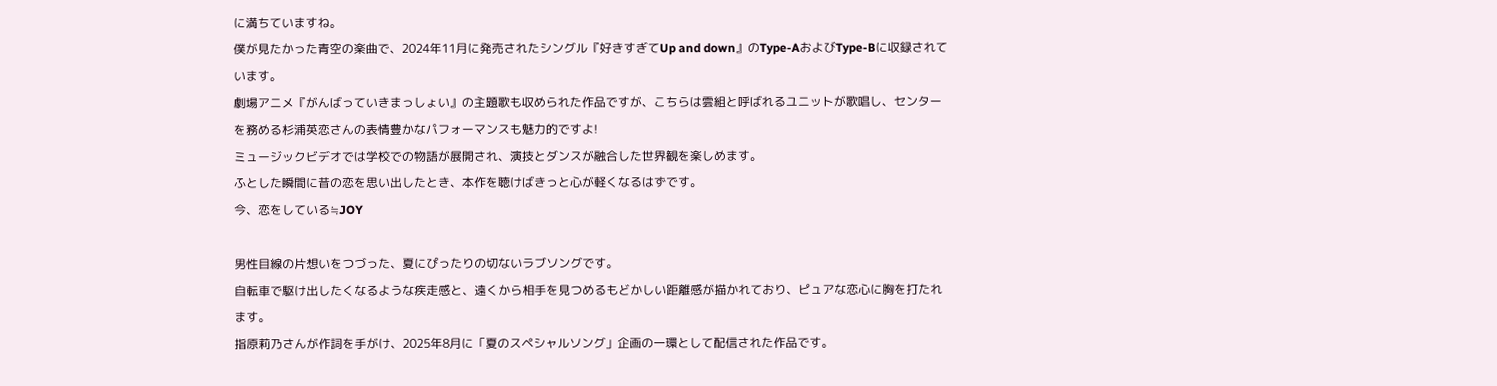に満ちていますね。
僕が見たかった青空の楽曲で、2024年11月に発売されたシングル『好きすぎてUp and down』のType-AおよびType-Bに収録されています。
劇場アニメ『がんばっていきまっしょい』の主題歌も収められた作品ですが、こちらは雲組と呼ばれるユニットが歌唱し、センターを務める杉浦英恋さんの表情豊かなパフォーマンスも魅力的ですよ!
ミュージックビデオでは学校での物語が展開され、演技とダンスが融合した世界観を楽しめます。
ふとした瞬間に昔の恋を思い出したとき、本作を聴けばきっと心が軽くなるはずです。
今、恋をしている≒JOY

男性目線の片想いをつづった、夏にぴったりの切ないラブソングです。
自転車で駆け出したくなるような疾走感と、遠くから相手を見つめるもどかしい距離感が描かれており、ピュアな恋心に胸を打たれます。
指原莉乃さんが作詞を手がけ、2025年8月に「夏のスペシャルソング」企画の一環として配信された作品です。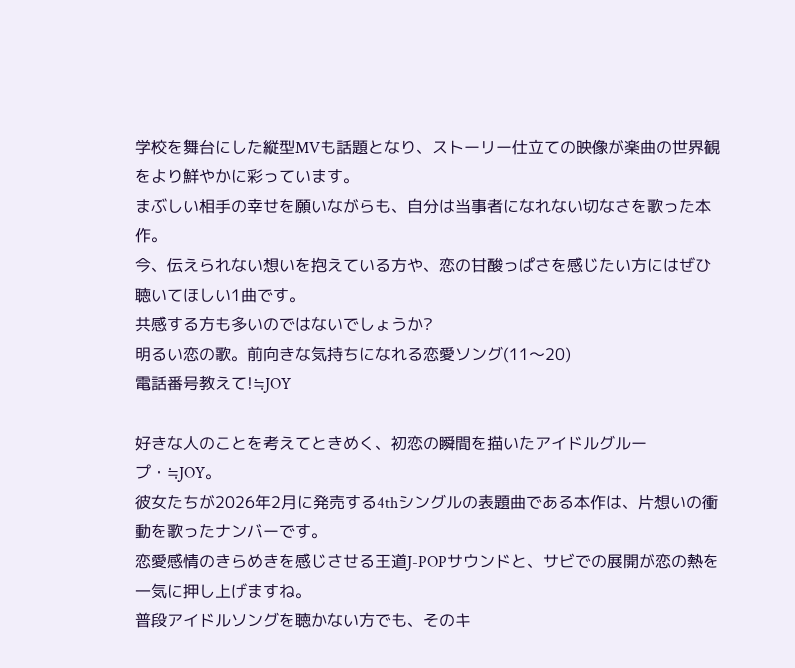学校を舞台にした縦型MVも話題となり、ストーリー仕立ての映像が楽曲の世界観をより鮮やかに彩っています。
まぶしい相手の幸せを願いながらも、自分は当事者になれない切なさを歌った本作。
今、伝えられない想いを抱えている方や、恋の甘酸っぱさを感じたい方にはぜひ聴いてほしい1曲です。
共感する方も多いのではないでしょうか?
明るい恋の歌。前向きな気持ちになれる恋愛ソング(11〜20)
電話番号教えて!≒JOY

好きな人のことを考えてときめく、初恋の瞬間を描いたアイドルグループ・≒JOY。
彼女たちが2026年2月に発売する4thシングルの表題曲である本作は、片想いの衝動を歌ったナンバーです。
恋愛感情のきらめきを感じさせる王道J-POPサウンドと、サビでの展開が恋の熱を一気に押し上げますね。
普段アイドルソングを聴かない方でも、そのキ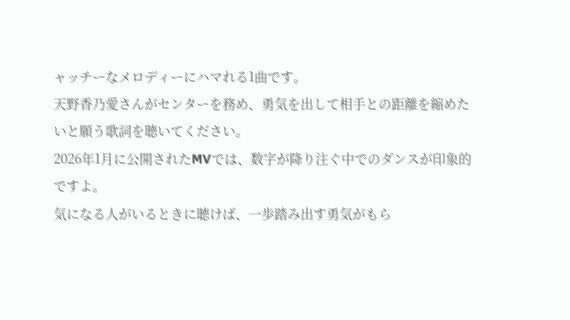ャッチーなメロディーにハマれる1曲です。
天野香乃愛さんがセンターを務め、勇気を出して相手との距離を縮めたいと願う歌詞を聴いてください。
2026年1月に公開されたMVでは、数字が降り注ぐ中でのダンスが印象的ですよ。
気になる人がいるときに聴けば、一歩踏み出す勇気がもら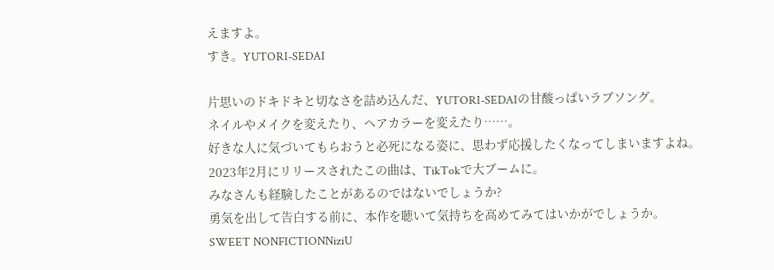えますよ。
すき。YUTORI-SEDAI

片思いのドキドキと切なさを詰め込んだ、YUTORI-SEDAIの甘酸っぱいラブソング。
ネイルやメイクを変えたり、ヘアカラーを変えたり……。
好きな人に気づいてもらおうと必死になる姿に、思わず応援したくなってしまいますよね。
2023年2月にリリースされたこの曲は、TikTokで大ブームに。
みなさんも経験したことがあるのではないでしょうか?
勇気を出して告白する前に、本作を聴いて気持ちを高めてみてはいかがでしょうか。
SWEET NONFICTIONNiziU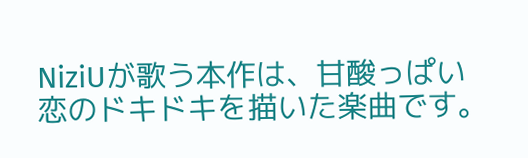NiziUが歌う本作は、甘酸っぱい恋のドキドキを描いた楽曲です。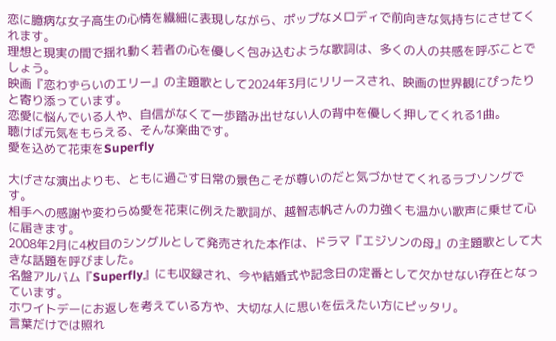恋に臆病な女子高生の心情を繊細に表現しながら、ポップなメロディで前向きな気持ちにさせてくれます。
理想と現実の間で揺れ動く若者の心を優しく包み込むような歌詞は、多くの人の共感を呼ぶことでしょう。
映画『恋わずらいのエリー』の主題歌として2024年3月にリリースされ、映画の世界観にぴったりと寄り添っています。
恋愛に悩んでいる人や、自信がなくて一歩踏み出せない人の背中を優しく押してくれる1曲。
聴けば元気をもらえる、そんな楽曲です。
愛を込めて花束をSuperfly

大げさな演出よりも、ともに過ごす日常の景色こそが尊いのだと気づかせてくれるラブソングです。
相手への感謝や変わらぬ愛を花束に例えた歌詞が、越智志帆さんの力強くも温かい歌声に乗せて心に届きます。
2008年2月に4枚目のシングルとして発売された本作は、ドラマ『エジソンの母』の主題歌として大きな話題を呼びました。
名盤アルバム『Superfly』にも収録され、今や結婚式や記念日の定番として欠かせない存在となっています。
ホワイトデーにお返しを考えている方や、大切な人に思いを伝えたい方にピッタリ。
言葉だけでは照れ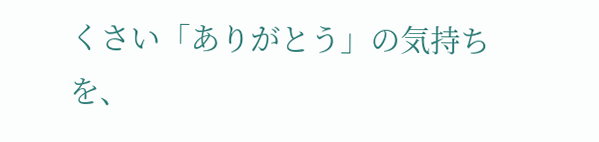くさい「ありがとう」の気持ちを、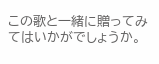この歌と一緒に贈ってみてはいかがでしょうか。